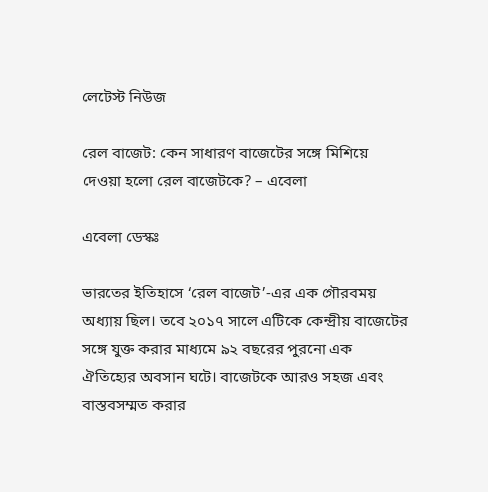লেটেস্ট নিউজ

রেল বাজেট: কেন সাধারণ বাজেটের সঙ্গে মিশিয়ে দেওয়া হলো রেল বাজেটকে? – এবেলা

এবেলা ডেস্কঃ

ভারতের ইতিহাসে ‘রেল বাজেট’-এর এক গৌরবময় অধ্যায় ছিল। তবে ২০১৭ সালে এটিকে কেন্দ্রীয় বাজেটের সঙ্গে যুক্ত করার মাধ্যমে ৯২ বছরের পুরনো এক ঐতিহ্যের অবসান ঘটে। বাজেটকে আরও সহজ এবং বাস্তবসম্মত করার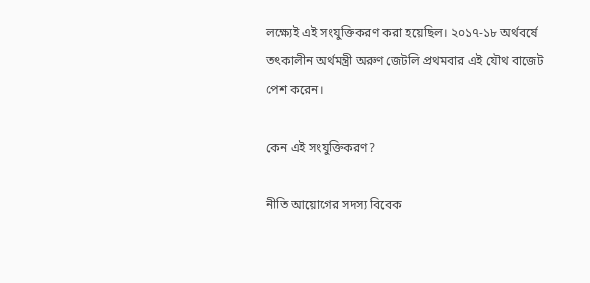লক্ষ্যেই এই সংযুক্তিকরণ করা হয়েছিল। ২০১৭-১৮ অর্থবর্ষে তৎকালীন অর্থমন্ত্রী অরুণ জেটলি প্রথমবার এই যৌথ বাজেট পেশ করেন।

কেন এই সংযুক্তিকরণ?

নীতি আয়োগের সদস্য বিবেক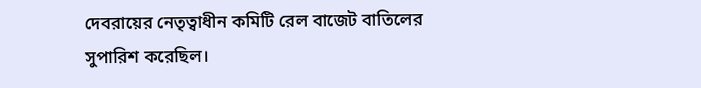দেবরায়ের নেতৃত্বাধীন কমিটি রেল বাজেট বাতিলের সুপারিশ করেছিল।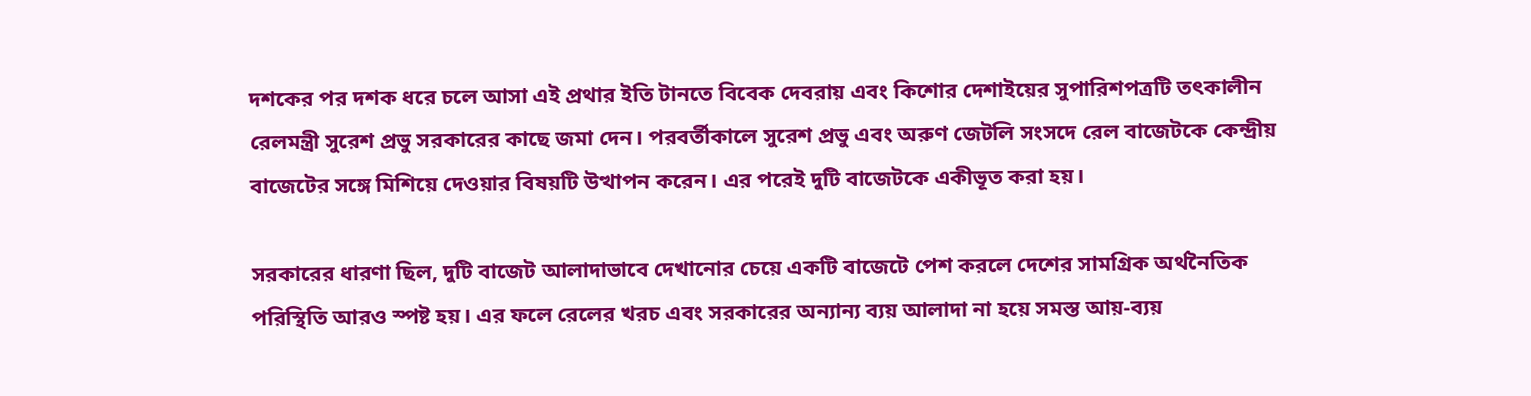দশকের পর দশক ধরে চলে আসা এই প্রথার ইতি টানতে বিবেক দেবরায় এবং কিশোর দেশাইয়ের সুপারিশপত্রটি তৎকালীন রেলমন্ত্রী সুরেশ প্রভু সরকারের কাছে জমা দেন। পরবর্তীকালে সুরেশ প্রভু এবং অরুণ জেটলি সংসদে রেল বাজেটকে কেন্দ্রীয় বাজেটের সঙ্গে মিশিয়ে দেওয়ার বিষয়টি উত্থাপন করেন। এর পরেই দুটি বাজেটকে একীভূত করা হয়।

সরকারের ধারণা ছিল, দুটি বাজেট আলাদাভাবে দেখানোর চেয়ে একটি বাজেটে পেশ করলে দেশের সামগ্রিক অর্থনৈতিক পরিস্থিতি আরও স্পষ্ট হয়। এর ফলে রেলের খরচ এবং সরকারের অন্যান্য ব্যয় আলাদা না হয়ে সমস্ত আয়-ব্যয়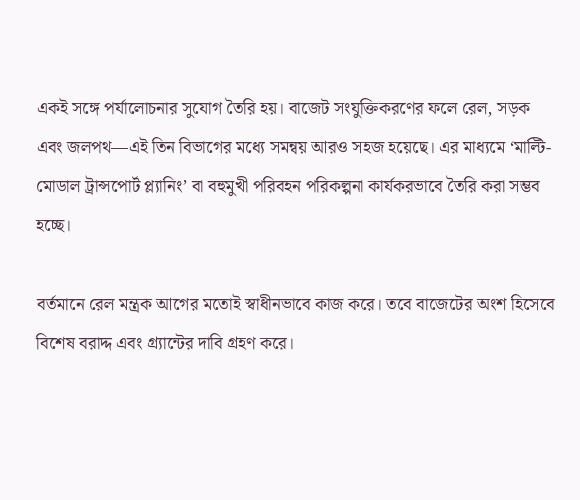একই সঙ্গে পর্যালোচনার সুযোগ তৈরি হয়। বাজেট সংযুক্তিকরণের ফলে রেল, সড়ক এবং জলপথ—এই তিন বিভাগের মধ্যে সমন্বয় আরও সহজ হয়েছে। এর মাধ্যমে ‘মাল্টি-মোডাল ট্রান্সপোর্ট প্ল্যানিং’ বা বহুমুখী পরিবহন পরিকল্পনা কার্যকরভাবে তৈরি করা সম্ভব হচ্ছে।

বর্তমানে রেল মন্ত্রক আগের মতোই স্বাধীনভাবে কাজ করে। তবে বাজেটের অংশ হিসেবে বিশেষ বরাদ্দ এবং গ্র্যান্টের দাবি গ্রহণ করে।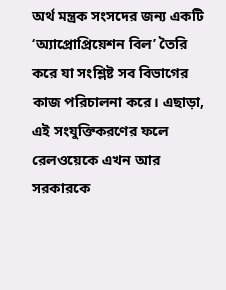অর্থ মন্ত্রক সংসদের জন্য একটি ‘অ্যাপ্রোপ্রিয়েশন বিল’ তৈরি করে যা সংশ্লিষ্ট সব বিভাগের কাজ পরিচালনা করে। এছাড়া, এই সংযুক্তিকরণের ফলে রেলওয়েকে এখন আর সরকারকে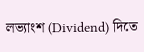লভ্যাংশ (Dividend) দিতে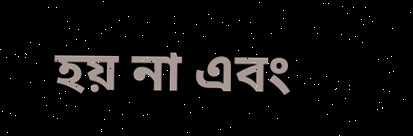হয় না এবং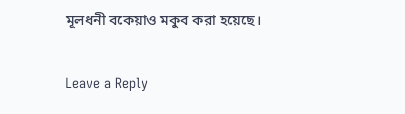মূলধনী বকেয়াও মকুব করা হয়েছে।

Leave a Reply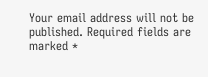Your email address will not be published. Required fields are marked *